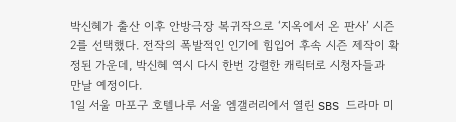박신혜가 출산 이후 안방극장 복귀작으로 ‘지옥에서 온 판사’ 시즌2를 선택했다. 전작의 폭발적인 인기에 힘입어 후속 시즌 제작이 확정된 가운데, 박신혜 역시 다시 한번 강렬한 캐릭터로 시청자들과 만날 예정이다.
1일 서울 마포구 호텔나루 서울 엠갤러리에서 열린 SBS 드라마 미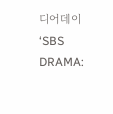디어데이 ‘SBS DRAMA: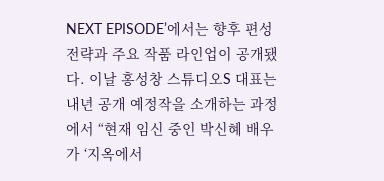NEXT EPISODE’에서는 향후 편성 전략과 주요 작품 라인업이 공개됐다. 이날 홍성창 스튜디오S 대표는 내년 공개 예정작을 소개하는 과정에서 “현재 임신 중인 박신혜 배우가 ‘지옥에서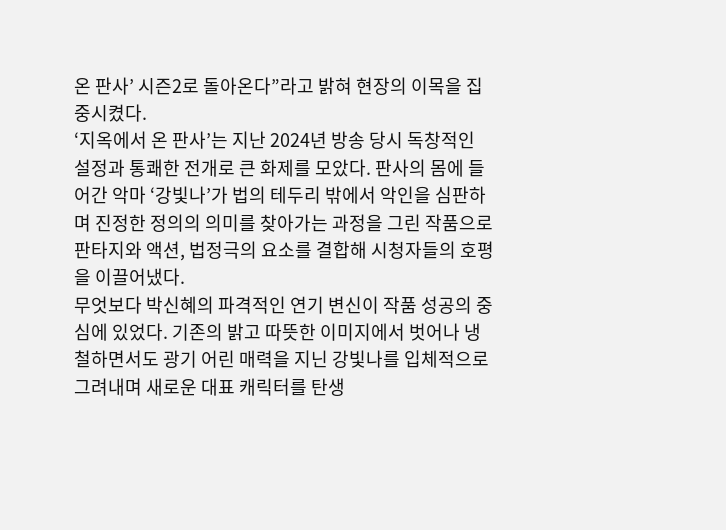온 판사’ 시즌2로 돌아온다”라고 밝혀 현장의 이목을 집중시켰다.
‘지옥에서 온 판사’는 지난 2024년 방송 당시 독창적인 설정과 통쾌한 전개로 큰 화제를 모았다. 판사의 몸에 들어간 악마 ‘강빛나’가 법의 테두리 밖에서 악인을 심판하며 진정한 정의의 의미를 찾아가는 과정을 그린 작품으로 판타지와 액션, 법정극의 요소를 결합해 시청자들의 호평을 이끌어냈다.
무엇보다 박신혜의 파격적인 연기 변신이 작품 성공의 중심에 있었다. 기존의 밝고 따뜻한 이미지에서 벗어나 냉철하면서도 광기 어린 매력을 지닌 강빛나를 입체적으로 그려내며 새로운 대표 캐릭터를 탄생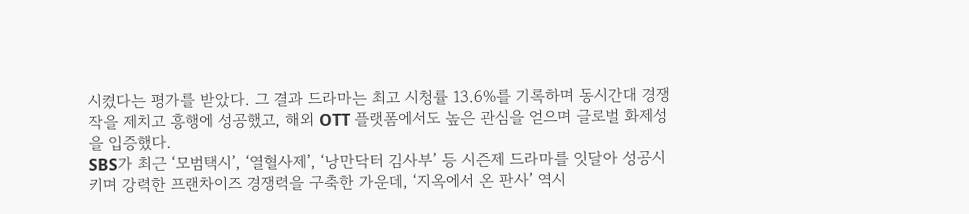시켰다는 평가를 받았다. 그 결과 드라마는 최고 시청률 13.6%를 기록하며 동시간대 경쟁작을 제치고 흥행에 성공했고, 해외 OTT 플랫폼에서도 높은 관심을 얻으며 글로벌 화제성을 입증했다.
SBS가 최근 ‘모범택시’, ‘열혈사제’, ‘낭만닥터 김사부’ 등 시즌제 드라마를 잇달아 성공시키며 강력한 프랜차이즈 경쟁력을 구축한 가운데, ‘지옥에서 온 판사’ 역시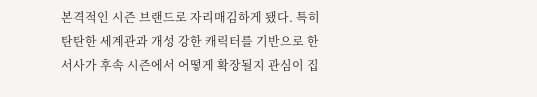본격적인 시즌 브랜드로 자리매김하게 됐다. 특히 탄탄한 세계관과 개성 강한 캐릭터를 기반으로 한 서사가 후속 시즌에서 어떻게 확장될지 관심이 집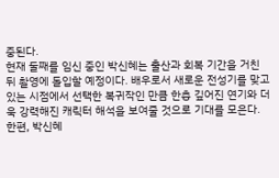중된다.
현재 둘째를 임신 중인 박신혜는 출산과 회복 기간을 거친 뒤 촬영에 돌입할 예정이다. 배우로서 새로운 전성기를 맞고 있는 시점에서 선택한 복귀작인 만큼 한층 깊어진 연기와 더욱 강력해진 캐릭터 해석을 보여줄 것으로 기대를 모은다. 한편, 박신혜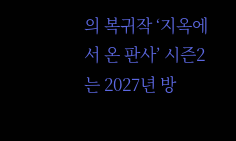의 복귀작 ‘지옥에서 온 판사’ 시즌2는 2027년 방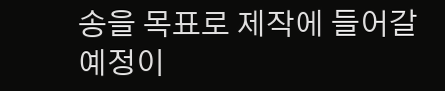송을 목표로 제작에 들어갈 예정이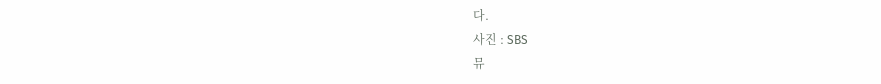다.
사진 : SBS
뮤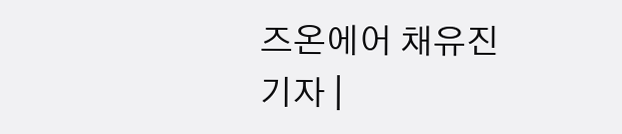즈온에어 채유진 기자 |